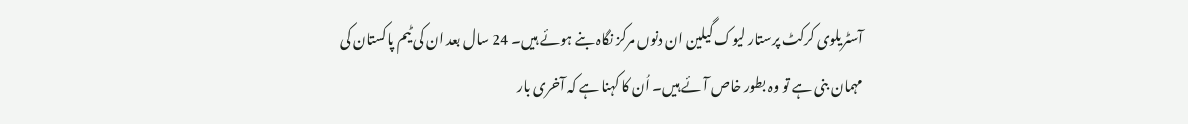آسٹریلوی کرکٹ پرستار لیوک گیلین ان دنوں مرکز نگاہ بنے ہوئے ہیں۔ 24 سال بعد ان کی ٹیم پاکستان کی مہمان بنی ہے تو وہ بطور خاص آئے ہیں۔ اُن کا کہنا ہے کہ آخری بار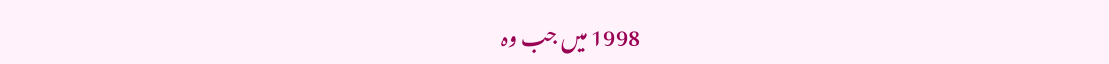1998 میں جب وہ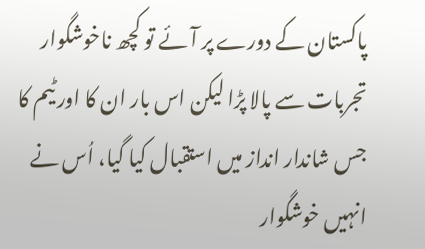پاکستان کے دورے پر آئے تو کچھ ناخوشگوار تجربات سے پالا پڑا لیکن اس بار ان کا اور ٹیم کا جس شاندار انداز میں استقبال کیا گیا، اُس نے انہیں خوشگوار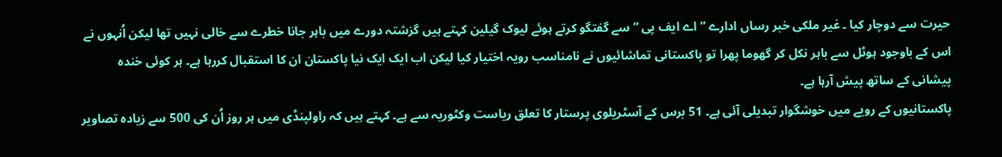حیرت سے دوچار کیا ۔ غیر ملکی خبر رساں ادارے ” اے ایف پی ” سے گفتگو کرتے ہوئے لیوک گیلین کہتے ہیں گزشتہ دورے میں باہر جانا خطرے سے خالی نہیں تھا لیکن اُنہوں نے اس کے باوجود ہوٹل سے باہر نکل کر گھوما پھرا تو پاکستانی تماشائیوں نے نامناسب رویہ اختیار کیا لیکن اب ایک ایک نیا پاکستان ان کا استقبال کررہا ہے۔ ہر کوئی خندہ پیشانی کے ساتھ پیش آرہا ہے۔
پاکستانیوں کے رویے میں خوشگوار تبدیلی آئی ہے۔ 51 برس کے آسٹریلوی پرستار کا تعلق ریاست وکٹوریہ سے ہے۔ کہتے ہیں کہ راولپنڈی میں ہر روز اُن کی 500 سے زیادہ تصاویر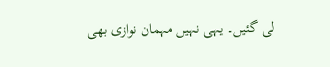لی گئیں۔ یہی نہیں مہمان نوازی بھی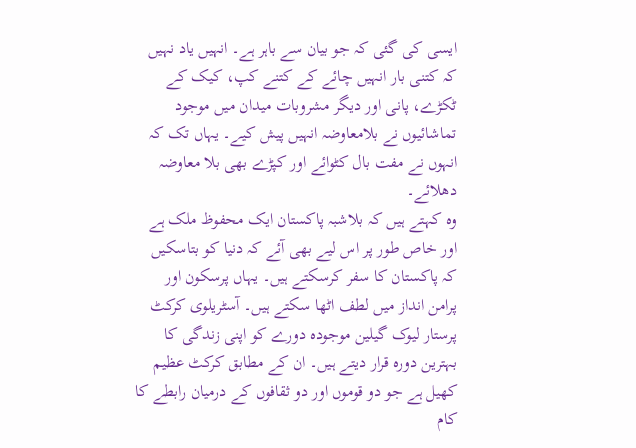ایسی کی گئی کہ جو بیان سے باہر ہے۔ انہیں یاد نہیں کہ کتنی بار انہیں چائے کے کتنے کپ، کیک کے ٹکڑے، پانی اور دیگر مشروبات میدان میں موجود تماشائیوں نے بلامعاوضہ انہیں پیش کیے۔ یہاں تک کہ انہوں نے مفت بال کٹوائے اور کپڑے بھی بلا معاوضہ دھلائے۔
وہ کہتے ہیں کہ بلاشبہ پاکستان ایک محفوظ ملک ہے اور خاص طور پر اس لیے بھی آئے کہ دنیا کو بتاسکیں کہ پاکستان کا سفر کرسکتے ہیں۔ یہاں پرسکون اور پرامن انداز میں لطف اٹھا سکتے ہیں۔ آسٹریلوی کرکٹ پرستار لیوک گیلین موجودہ دورے کو اپنی زندگی کا بہترین دورہ قرار دیتے ہیں۔ ان کے مطابق کرکٹ عظیم کھیل ہے جو دو قوموں اور دو ثقافوں کے درمیان رابطے کا کام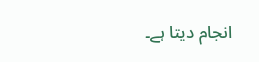انجام دیتا ہے۔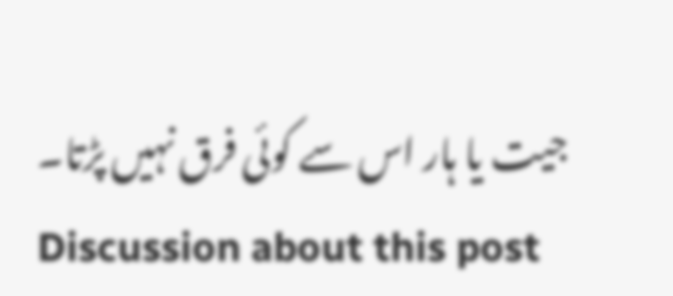جیت یا ہار اس سے کوئی فرق نہیں پڑتا۔
Discussion about this post